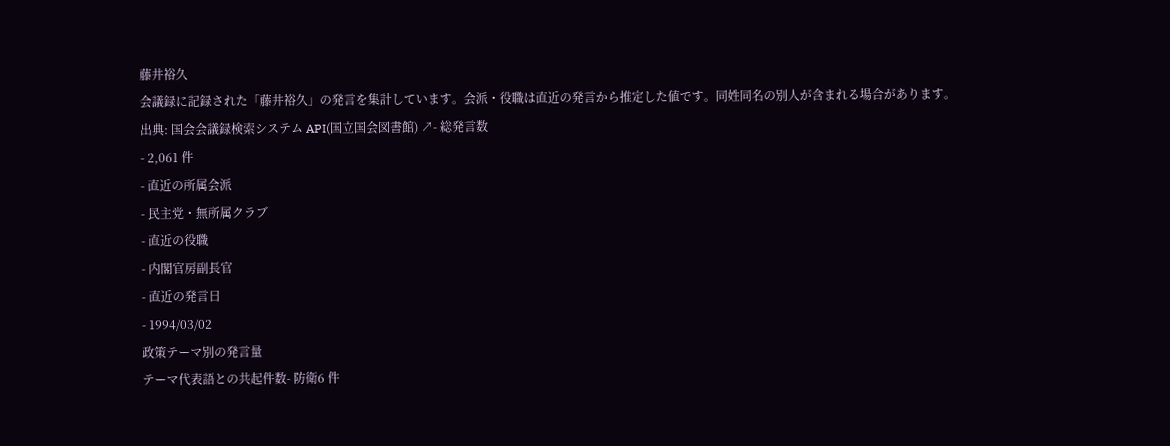藤井裕久
会議録に記録された「藤井裕久」の発言を集計しています。会派・役職は直近の発言から推定した値です。同姓同名の別人が含まれる場合があります。
出典: 国会会議録検索システム API(国立国会図書館) ↗- 総発言数
- 2,061 件
- 直近の所属会派
- 民主党・無所属クラブ
- 直近の役職
- 内閣官房副長官
- 直近の発言日
- 1994/03/02
政策テーマ別の発言量
テーマ代表語との共起件数- 防衛6 件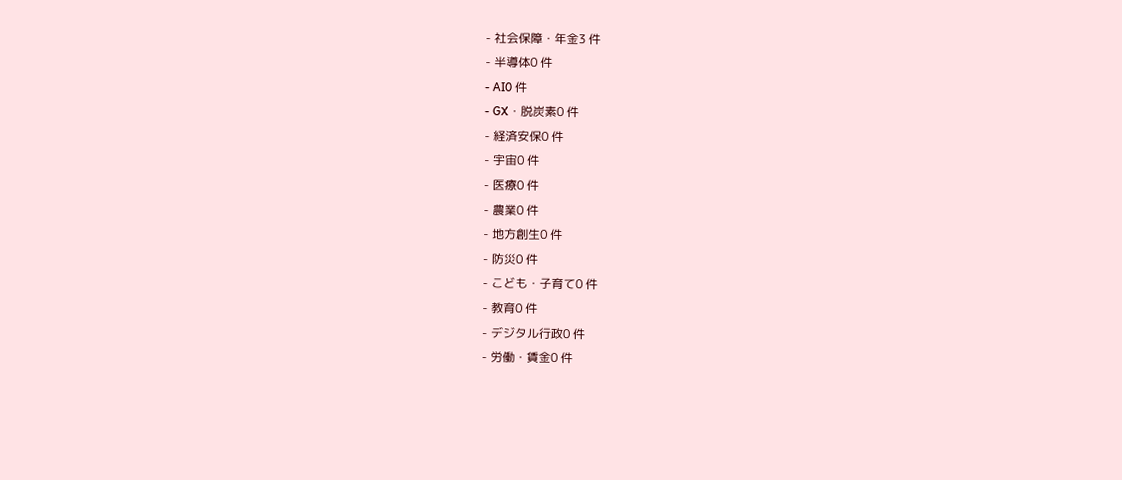- 社会保障・年金3 件
- 半導体0 件
- AI0 件
- GX・脱炭素0 件
- 経済安保0 件
- 宇宙0 件
- 医療0 件
- 農業0 件
- 地方創生0 件
- 防災0 件
- こども・子育て0 件
- 教育0 件
- デジタル行政0 件
- 労働・賃金0 件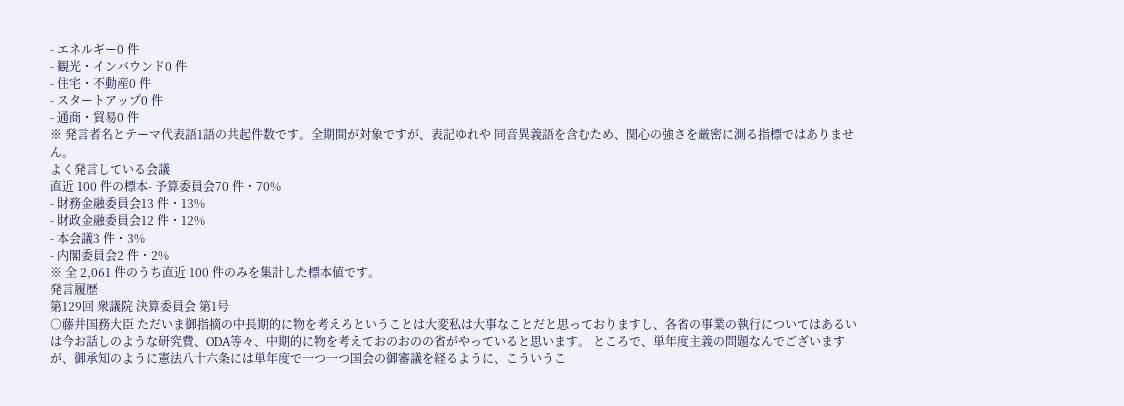- エネルギー0 件
- 観光・インバウンド0 件
- 住宅・不動産0 件
- スタートアップ0 件
- 通商・貿易0 件
※ 発言者名とテーマ代表語1語の共起件数です。全期間が対象ですが、表記ゆれや 同音異義語を含むため、関心の強さを厳密に測る指標ではありません。
よく発言している会議
直近 100 件の標本- 予算委員会70 件・70%
- 財務金融委員会13 件・13%
- 財政金融委員会12 件・12%
- 本会議3 件・3%
- 内閣委員会2 件・2%
※ 全 2,061 件のうち直近 100 件のみを集計した標本値です。
発言履歴
第129回 衆議院 決算委員会 第1号
○藤井国務大臣 ただいま御指摘の中長期的に物を考えろということは大変私は大事なことだと思っておりますし、各省の事業の執行についてはあるいは今お話しのような研究費、ODA等々、中期的に物を考えておのおのの省がやっていると思います。 ところで、単年度主義の問題なんでございますが、御承知のように憲法八十六条には単年度で一つ一つ国会の御審議を経るように、こういうこ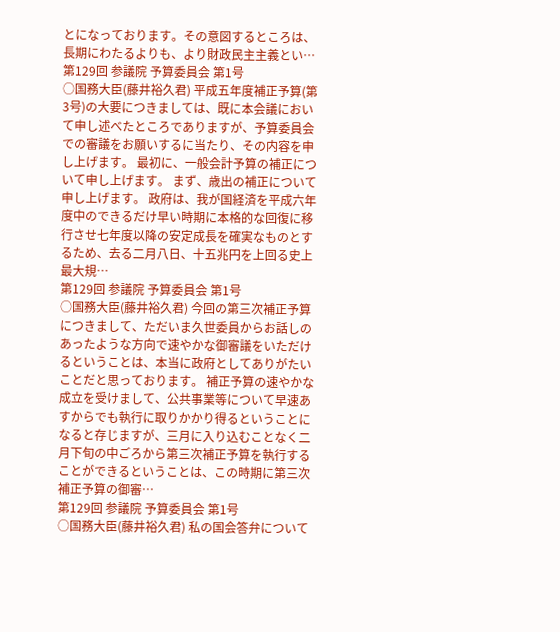とになっております。その意図するところは、長期にわたるよりも、より財政民主主義とい…
第129回 参議院 予算委員会 第1号
○国務大臣(藤井裕久君) 平成五年度補正予算(第3号)の大要につきましては、既に本会議において申し述べたところでありますが、予算委員会での審議をお願いするに当たり、その内容を申し上げます。 最初に、一般会計予算の補正について申し上げます。 まず、歳出の補正について申し上げます。 政府は、我が国経済を平成六年度中のできるだけ早い時期に本格的な回復に移行させ七年度以降の安定成長を確実なものとするため、去る二月八日、十五兆円を上回る史上最大規…
第129回 参議院 予算委員会 第1号
○国務大臣(藤井裕久君) 今回の第三次補正予算につきまして、ただいま久世委員からお話しのあったような方向で速やかな御審議をいただけるということは、本当に政府としてありがたいことだと思っております。 補正予算の速やかな成立を受けまして、公共事業等について早速あすからでも執行に取りかかり得るということになると存じますが、三月に入り込むことなく二月下旬の中ごろから第三次補正予算を執行することができるということは、この時期に第三次補正予算の御審…
第129回 参議院 予算委員会 第1号
○国務大臣(藤井裕久君) 私の国会答弁について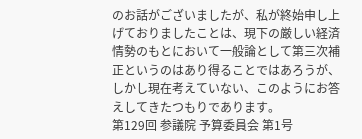のお話がございましたが、私が終始申し上げておりましたことは、現下の厳しい経済情勢のもとにおいて一般論として第三次補正というのはあり得ることではあろうが、しかし現在考えていない、このようにお答えしてきたつもりであります。
第129回 参議院 予算委員会 第1号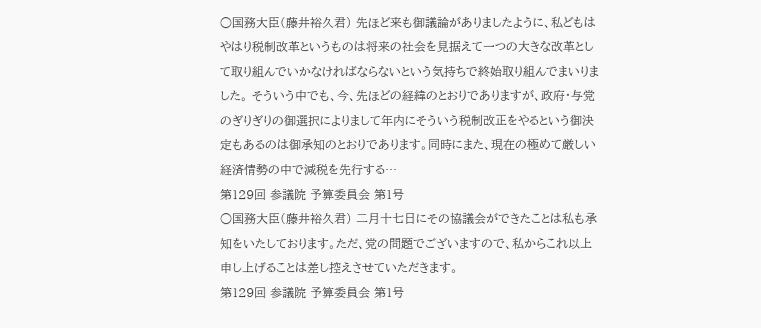○国務大臣(藤井裕久君) 先ほど来も御議論がありましたように、私どもはやはり税制改革というものは将来の社会を見据えて一つの大きな改革として取り組んでいかなければならないという気持ちで終始取り組んでまいりました。 そういう中でも、今、先ほどの経緯のとおりでありますが、政府・与党のぎりぎりの御選択によりまして年内にそういう税制改正をやるという御決定もあるのは御承知のとおりであります。同時にまた、現在の極めて厳しい経済情勢の中で減税を先行する…
第129回 参議院 予算委員会 第1号
○国務大臣(藤井裕久君) 二月十七日にその協議会ができたことは私も承知をいたしております。ただ、党の問題でございますので、私からこれ以上申し上げることは差し控えさせていただきます。
第129回 参議院 予算委員会 第1号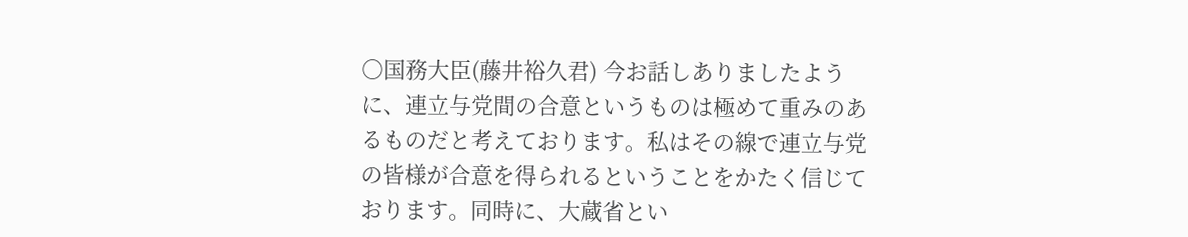○国務大臣(藤井裕久君) 今お話しありましたように、連立与党間の合意というものは極めて重みのあるものだと考えております。私はその線で連立与党の皆様が合意を得られるということをかたく信じております。同時に、大蔵省とい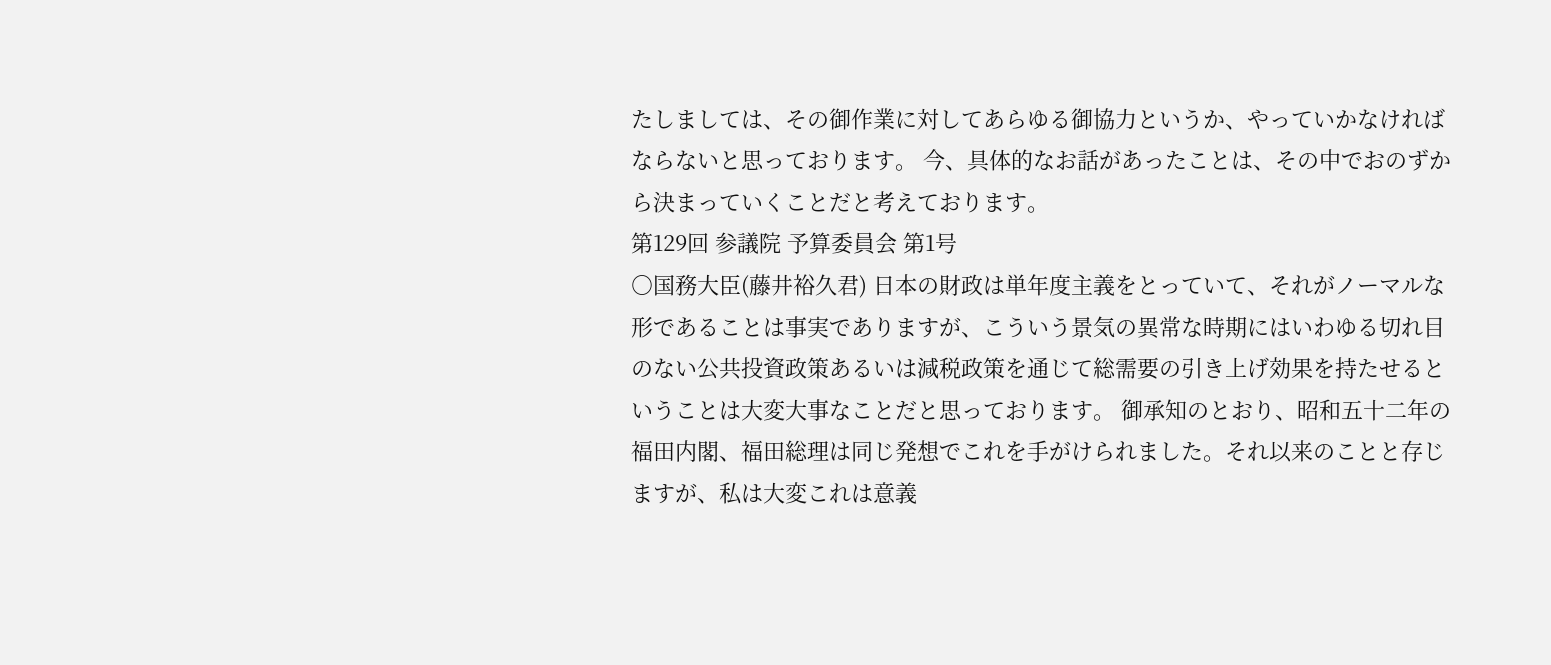たしましては、その御作業に対してあらゆる御協力というか、やっていかなければならないと思っております。 今、具体的なお話があったことは、その中でおのずから決まっていくことだと考えております。
第129回 参議院 予算委員会 第1号
○国務大臣(藤井裕久君) 日本の財政は単年度主義をとっていて、それがノーマルな形であることは事実でありますが、こういう景気の異常な時期にはいわゆる切れ目のない公共投資政策あるいは減税政策を通じて総需要の引き上げ効果を持たせるということは大変大事なことだと思っております。 御承知のとおり、昭和五十二年の福田内閣、福田総理は同じ発想でこれを手がけられました。それ以来のことと存じますが、私は大変これは意義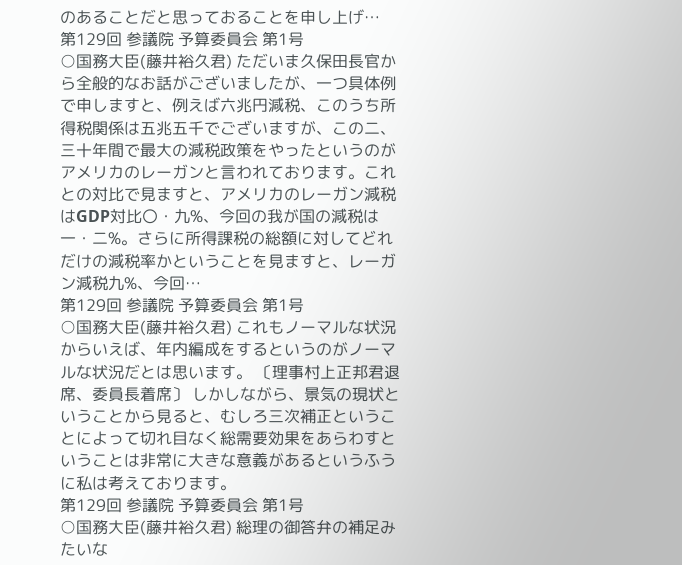のあることだと思っておることを申し上げ…
第129回 参議院 予算委員会 第1号
○国務大臣(藤井裕久君) ただいま久保田長官から全般的なお話がございましたが、一つ具体例で申しますと、例えば六兆円減税、このうち所得税関係は五兆五千でございますが、この二、三十年間で最大の減税政策をやったというのがアメリカのレーガンと言われております。これとの対比で見ますと、アメリカのレーガン減税はGDP対比〇・九%、今回の我が国の減税は一・二%。さらに所得課税の総額に対してどれだけの減税率かということを見ますと、レーガン減税九%、今回…
第129回 参議院 予算委員会 第1号
○国務大臣(藤井裕久君) これもノーマルな状況からいえば、年内編成をするというのがノーマルな状況だとは思います。 〔理事村上正邦君退席、委員長着席〕 しかしながら、景気の現状ということから見ると、むしろ三次補正ということによって切れ目なく総需要効果をあらわすということは非常に大きな意義があるというふうに私は考えております。
第129回 参議院 予算委員会 第1号
○国務大臣(藤井裕久君) 総理の御答弁の補足みたいな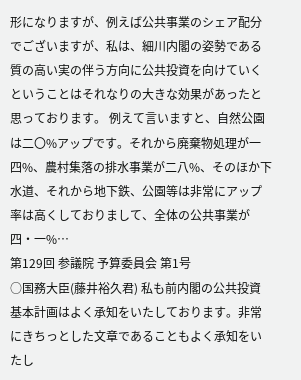形になりますが、例えば公共事業のシェア配分でございますが、私は、細川内閣の姿勢である質の高い実の伴う方向に公共投資を向けていくということはそれなりの大きな効果があったと思っております。 例えて言いますと、自然公園は二〇%アップです。それから廃棄物処理が一四%、農村集落の排水事業が二八%、そのほか下水道、それから地下鉄、公園等は非常にアップ率は高くしておりまして、全体の公共事業が四・一%…
第129回 参議院 予算委員会 第1号
○国務大臣(藤井裕久君) 私も前内閣の公共投資基本計画はよく承知をいたしております。非常にきちっとした文章であることもよく承知をいたし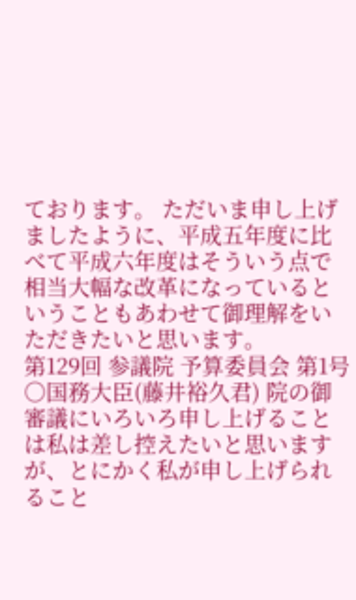ております。 ただいま申し上げましたように、平成五年度に比べて平成六年度はそういう点で相当大幅な改革になっているということもあわせて御理解をいただきたいと思います。
第129回 参議院 予算委員会 第1号
○国務大臣(藤井裕久君) 院の御審議にいろいろ申し上げることは私は差し控えたいと思いますが、とにかく私が申し上げられること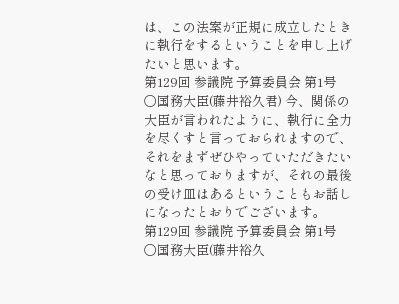は、この法案が正規に成立したときに執行をするということを申し上げたいと思います。
第129回 参議院 予算委員会 第1号
○国務大臣(藤井裕久君) 今、関係の大臣が言われたように、執行に全力を尽くすと言っておられますので、それをまずぜひやっていただきたいなと思っておりますが、それの最後の受け皿はあるということもお話しになったとおりでございます。
第129回 参議院 予算委員会 第1号
○国務大臣(藤井裕久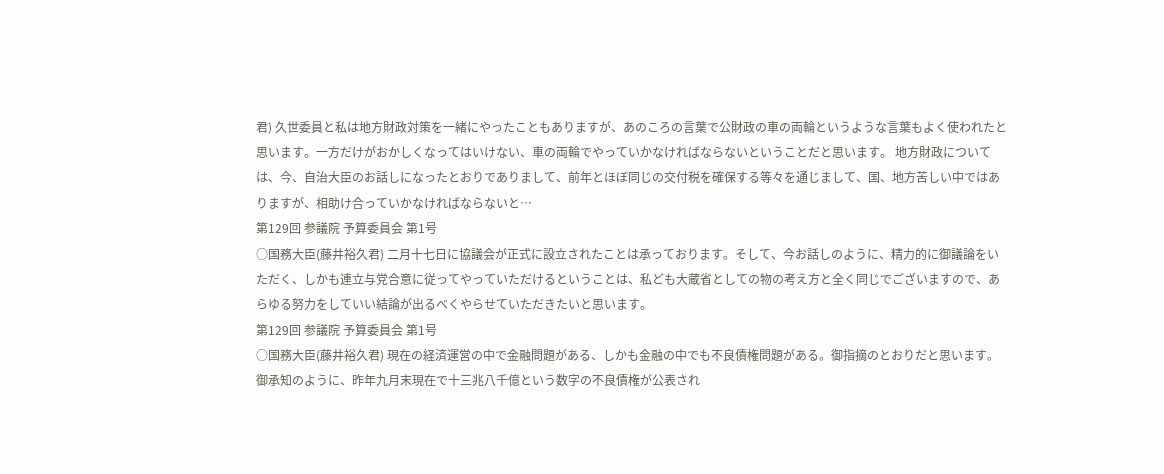君) 久世委員と私は地方財政対策を一緒にやったこともありますが、あのころの言葉で公財政の車の両輪というような言葉もよく使われたと思います。一方だけがおかしくなってはいけない、車の両輪でやっていかなければならないということだと思います。 地方財政については、今、自治大臣のお話しになったとおりでありまして、前年とほぼ同じの交付税を確保する等々を通じまして、国、地方苦しい中ではありますが、相助け合っていかなければならないと…
第129回 参議院 予算委員会 第1号
○国務大臣(藤井裕久君) 二月十七日に協議会が正式に設立されたことは承っております。そして、今お話しのように、精力的に御議論をいただく、しかも連立与党合意に従ってやっていただけるということは、私ども大蔵省としての物の考え方と全く同じでございますので、あらゆる努力をしていい結論が出るべくやらせていただきたいと思います。
第129回 参議院 予算委員会 第1号
○国務大臣(藤井裕久君) 現在の経済運営の中で金融問題がある、しかも金融の中でも不良債権問題がある。御指摘のとおりだと思います。 御承知のように、昨年九月末現在で十三兆八千億という数字の不良債権が公表され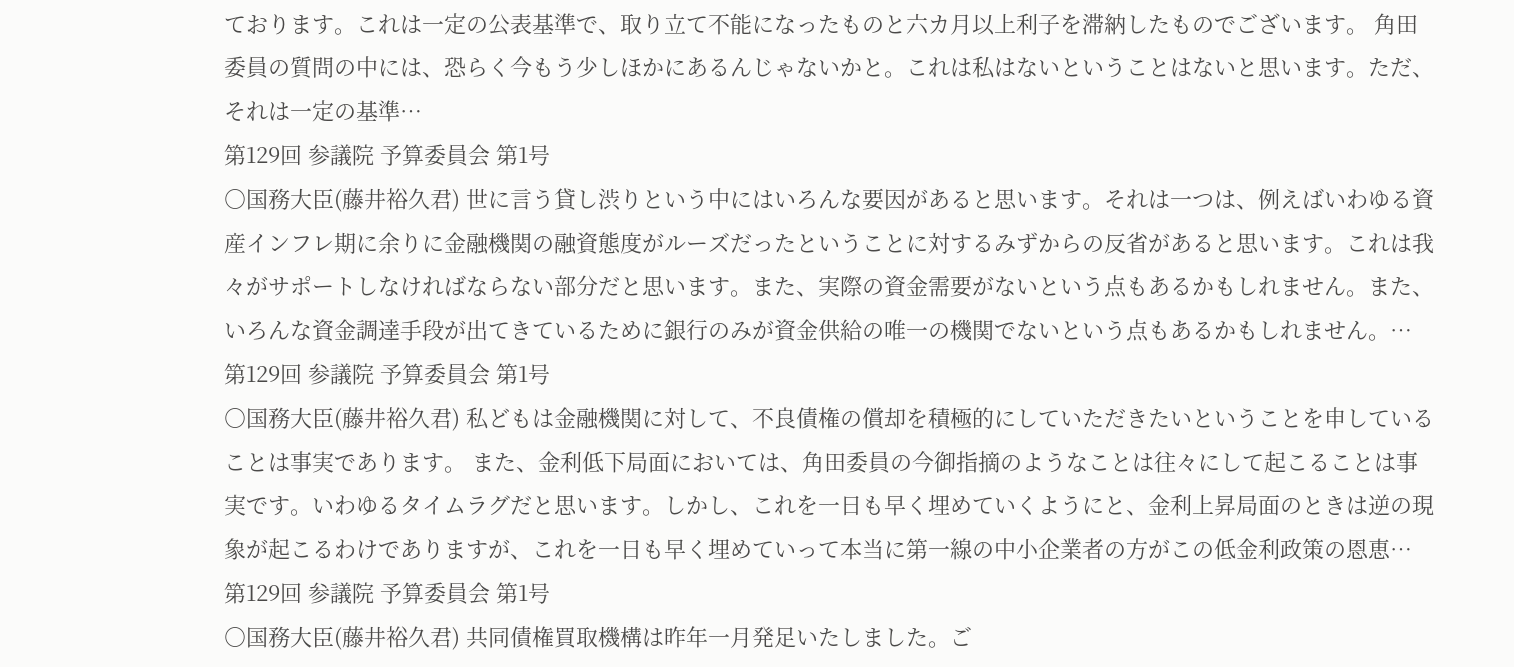ております。これは一定の公表基準で、取り立て不能になったものと六カ月以上利子を滞納したものでございます。 角田委員の質問の中には、恐らく今もう少しほかにあるんじゃないかと。これは私はないということはないと思います。ただ、それは一定の基準…
第129回 参議院 予算委員会 第1号
○国務大臣(藤井裕久君) 世に言う貸し渋りという中にはいろんな要因があると思います。それは一つは、例えばいわゆる資産インフレ期に余りに金融機関の融資態度がルーズだったということに対するみずからの反省があると思います。これは我々がサポートしなければならない部分だと思います。また、実際の資金需要がないという点もあるかもしれません。また、いろんな資金調達手段が出てきているために銀行のみが資金供給の唯一の機関でないという点もあるかもしれません。…
第129回 参議院 予算委員会 第1号
○国務大臣(藤井裕久君) 私どもは金融機関に対して、不良債権の償却を積極的にしていただきたいということを申していることは事実であります。 また、金利低下局面においては、角田委員の今御指摘のようなことは往々にして起こることは事実です。いわゆるタイムラグだと思います。しかし、これを一日も早く埋めていくようにと、金利上昇局面のときは逆の現象が起こるわけでありますが、これを一日も早く埋めていって本当に第一線の中小企業者の方がこの低金利政策の恩恵…
第129回 参議院 予算委員会 第1号
○国務大臣(藤井裕久君) 共同債権買取機構は昨年一月発足いたしました。ご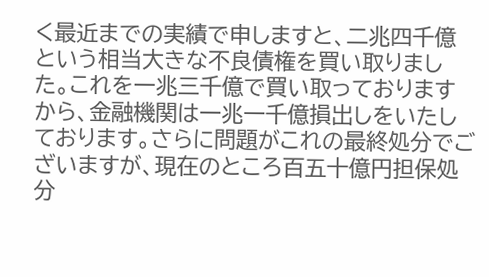く最近までの実績で申しますと、二兆四千億という相当大きな不良債権を買い取りました。これを一兆三千億で買い取っておりますから、金融機関は一兆一千億損出しをいたしております。さらに問題がこれの最終処分でございますが、現在のところ百五十億円担保処分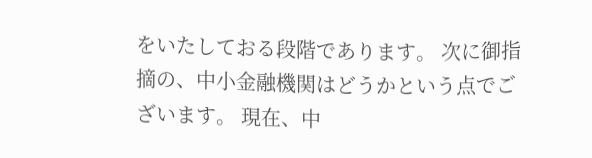をいたしておる段階であります。 次に御指摘の、中小金融機関はどうかという点でございます。 現在、中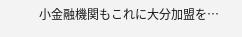小金融機関もこれに大分加盟を…